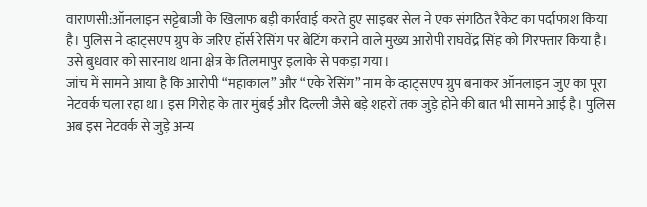वाराणसी:ऑनलाइन सट्टेबाजी के खिलाफ बड़ी कार्रवाई करते हुए साइबर सेल ने एक संगठित रैकेट का पर्दाफाश किया है। पुलिस ने व्हाट्सएप ग्रुप के जरिए हॉर्स रेसिंग पर बेटिंग कराने वाले मुख्य आरोपी राघवेंद्र सिंह को गिरफ्तार किया है। उसे बुधवार को सारनाथ थाना क्षेत्र के तिलमापुर इलाके से पकड़ा गया।
जांच में सामने आया है कि आरोपी “महाकाल” और “एके रेसिंग” नाम के व्हाट्सएप ग्रुप बनाकर ऑनलाइन जुए का पूरा नेटवर्क चला रहा था। इस गिरोह के तार मुंबई और दिल्ली जैसे बड़े शहरों तक जुड़े होने की बात भी सामने आई है। पुलिस अब इस नेटवर्क से जुड़े अन्य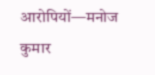आरोपियों—मनोज कुमार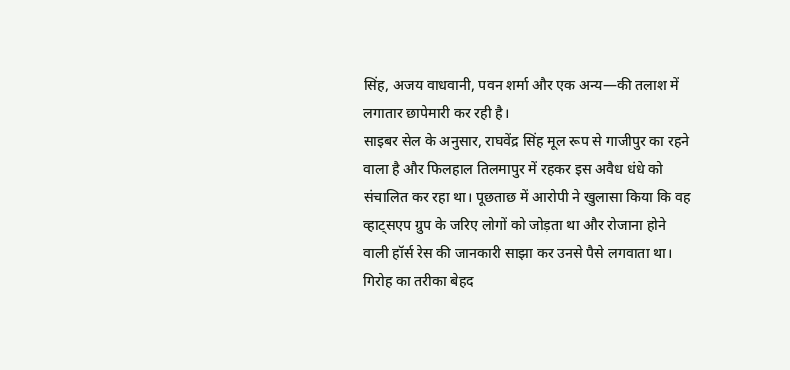सिंह, अजय वाधवानी, पवन शर्मा और एक अन्य—की तलाश में लगातार छापेमारी कर रही है।
साइबर सेल के अनुसार, राघवेंद्र सिंह मूल रूप से गाजीपुर का रहने वाला है और फिलहाल तिलमापुर में रहकर इस अवैध धंधे को संचालित कर रहा था। पूछताछ में आरोपी ने खुलासा किया कि वह व्हाट्सएप ग्रुप के जरिए लोगों को जोड़ता था और रोजाना होने वाली हॉर्स रेस की जानकारी साझा कर उनसे पैसे लगवाता था।
गिरोह का तरीका बेहद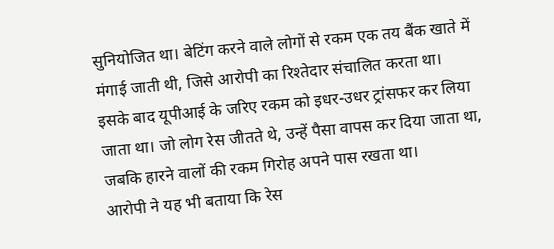सुनियोजित था। बेटिंग करने वाले लोगों से रकम एक तय बैंक खाते में मंगाई जाती थी, जिसे आरोपी का रिश्तेदार संचालित करता था। इसके बाद यूपीआई के जरिए रकम को इधर-उधर ट्रांसफर कर लिया जाता था। जो लोग रेस जीतते थे, उन्हें पैसा वापस कर दिया जाता था, जबकि हारने वालों की रकम गिरोह अपने पास रखता था।
आरोपी ने यह भी बताया कि रेस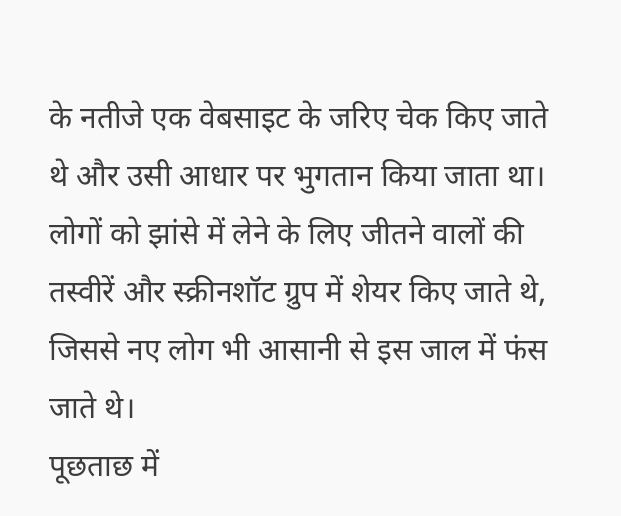के नतीजे एक वेबसाइट के जरिए चेक किए जाते थे और उसी आधार पर भुगतान किया जाता था। लोगों को झांसे में लेने के लिए जीतने वालों की तस्वीरें और स्क्रीनशॉट ग्रुप में शेयर किए जाते थे, जिससे नए लोग भी आसानी से इस जाल में फंस जाते थे।
पूछताछ में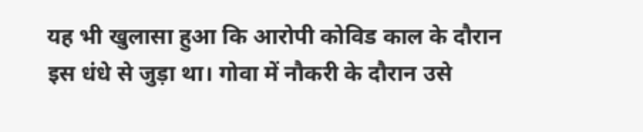यह भी खुलासा हुआ कि आरोपी कोविड काल के दौरान इस धंधे से जुड़ा था। गोवा में नौकरी के दौरान उसे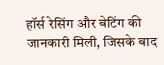हॉर्स रेसिंग और बेटिंग की जानकारी मिली, जिसके बाद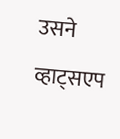उसने व्हाट्सएप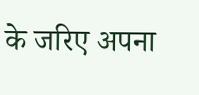के जरिए अपना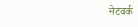नेटवर्क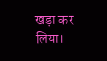खड़ा कर लिया।